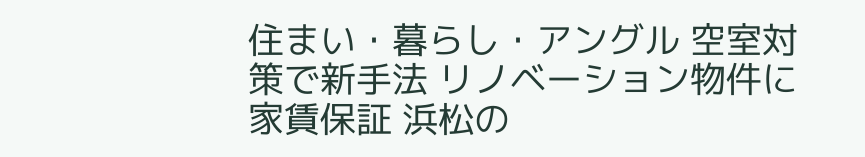住まい・暮らし・アングル 空室対策で新手法 リノベーション物件に家賃保証 浜松の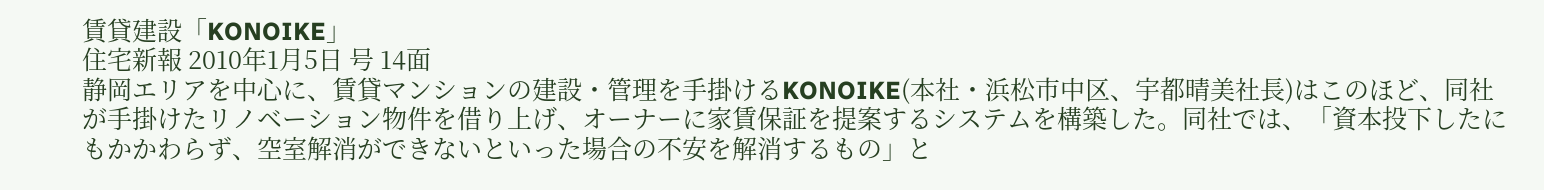賃貸建設「KONOIKE」
住宅新報 2010年1月5日 号 14面
静岡エリアを中心に、賃貸マンションの建設・管理を手掛けるKONOIKE(本社・浜松市中区、宇都晴美社長)はこのほど、同社が手掛けたリノベーション物件を借り上げ、オーナーに家賃保証を提案するシステムを構築した。同社では、「資本投下したにもかかわらず、空室解消ができないといった場合の不安を解消するもの」と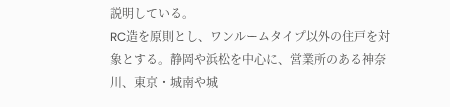説明している。
RC造を原則とし、ワンルームタイプ以外の住戸を対象とする。静岡や浜松を中心に、営業所のある神奈川、東京・城南や城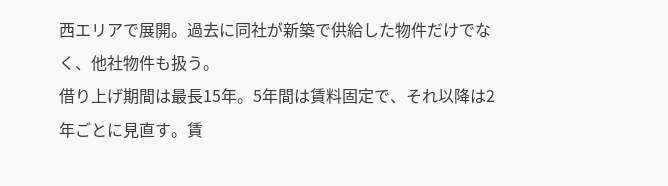西エリアで展開。過去に同社が新築で供給した物件だけでなく、他社物件も扱う。
借り上げ期間は最長15年。5年間は賃料固定で、それ以降は2年ごとに見直す。賃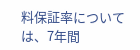料保証率については、7年間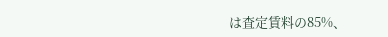は査定賃料の85%、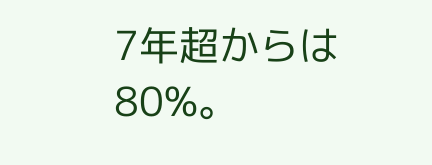7年超からは80%。